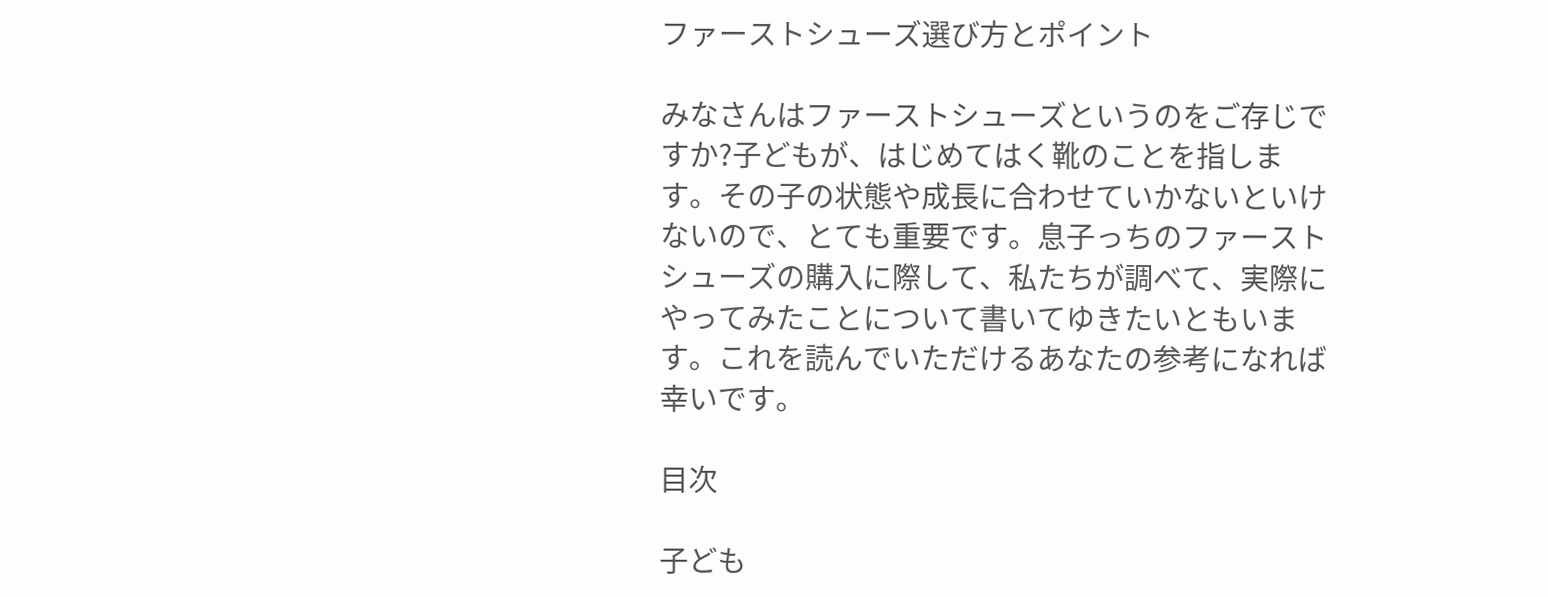ファーストシューズ選び方とポイント

みなさんはファーストシューズというのをご存じですか?子どもが、はじめてはく靴のことを指します。その子の状態や成長に合わせていかないといけないので、とても重要です。息子っちのファーストシューズの購入に際して、私たちが調べて、実際にやってみたことについて書いてゆきたいともいます。これを読んでいただけるあなたの参考になれば幸いです。

目次

子ども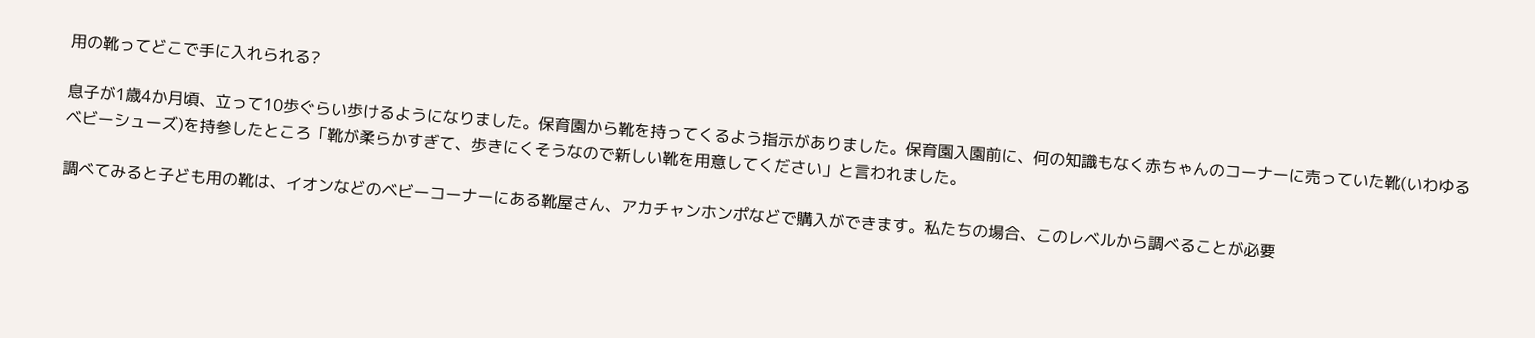用の靴ってどこで手に入れられる?

息子が1歳4か月頃、立って10歩ぐらい歩けるようになりました。保育園から靴を持ってくるよう指示がありました。保育園入園前に、何の知識もなく赤ちゃんのコーナーに売っていた靴(いわゆるベビーシューズ)を持参したところ「靴が柔らかすぎて、歩きにくそうなので新しい靴を用意してください」と言われました。

調べてみると子ども用の靴は、イオンなどのベビーコーナーにある靴屋さん、アカチャンホンポなどで購入ができます。私たちの場合、このレベルから調べることが必要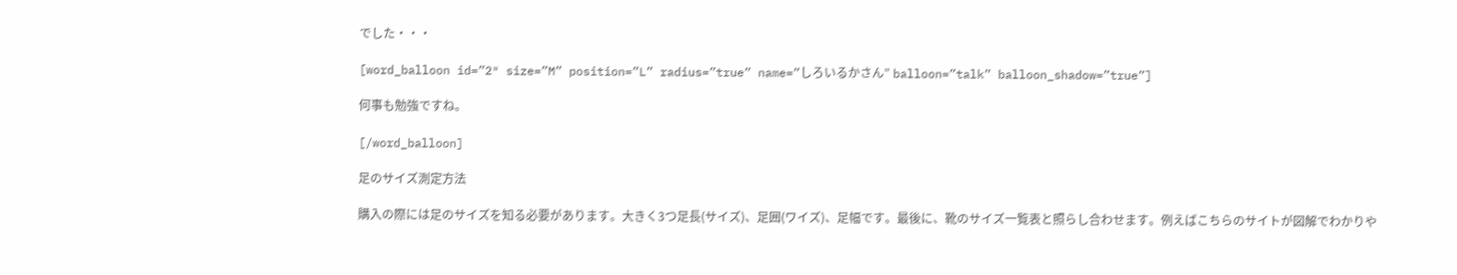でした・・・

[word_balloon id=”2″ size=”M” position=”L” radius=”true” name=”しろいるかさん” balloon=”talk” balloon_shadow=”true”]

何事も勉強ですね。

[/word_balloon]

足のサイズ測定方法

購入の際には足のサイズを知る必要があります。大きく3つ足長(サイズ)、足囲(ワイズ)、足幅です。最後に、靴のサイズ一覧表と照らし合わせます。例えばこちらのサイトが図解でわかりや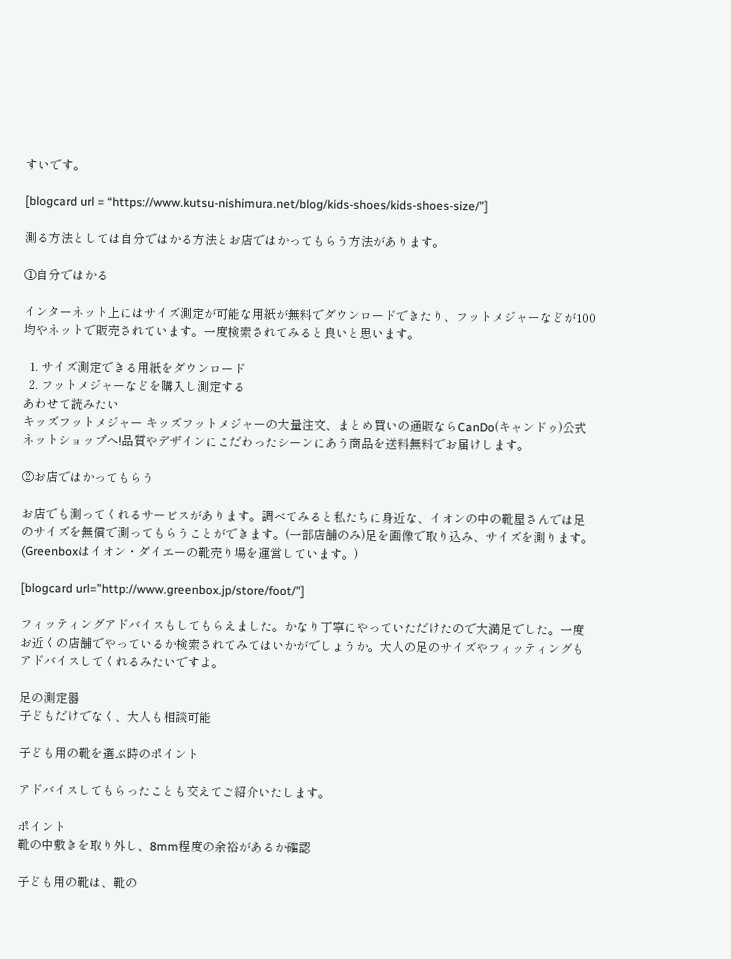すいです。

[blogcard url = “https://www.kutsu-nishimura.net/blog/kids-shoes/kids-shoes-size/”]

測る方法としては自分ではかる方法とお店ではかってもらう方法があります。

①自分ではかる

インターネット上にはサイズ測定が可能な用紙が無料でダウンロードできたり、フットメジャーなどが100均やネットで販売されています。一度検索されてみると良いと思います。

  1. サイズ測定できる用紙をダウンロード
  2. フットメジャーなどを購入し測定する
あわせて読みたい
キッズフットメジャー キッズフットメジャーの大量注文、まとめ買いの通販ならCanDo(キャンドゥ)公式ネットショップへ!品質やデザインにこだわったシーンにあう商品を送料無料でお届けします。

②お店ではかってもらう

お店でも測ってくれるサービスがあります。調べてみると私たちに身近な、イオンの中の靴屋さんでは足のサイズを無償で測ってもらうことができます。(一部店舗のみ)足を画像で取り込み、サイズを測ります。(Greenboxはイオン・ダイエーの靴売り場を運営しています。)

[blogcard url=”http://www.greenbox.jp/store/foot/”]

フィッティングアドバイスもしてもらえました。かなり丁寧にやっていただけたので大満足でした。一度お近くの店舗でやっているか検索されてみてはいかがでしょうか。大人の足のサイズやフィッティングもアドバイスしてくれるみたいですよ。

足の測定器
子どもだけでなく、大人も相談可能

子ども用の靴を選ぶ時のポイント

アドバイスしてもらったことも交えてご紹介いたします。

ポイント
靴の中敷きを取り外し、8mm程度の余裕があるか確認

子ども用の靴は、靴の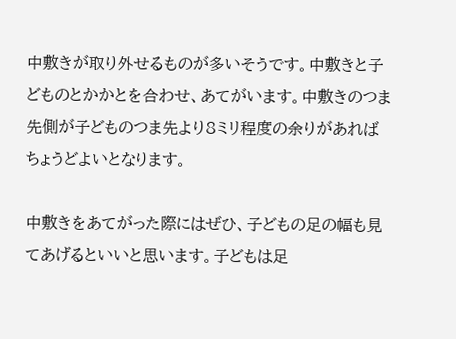中敷きが取り外せるものが多いそうです。中敷きと子どものとかかとを合わせ、あてがいます。中敷きのつま先側が子どものつま先より8ミリ程度の余りがあればちょうどよいとなります。

中敷きをあてがった際にはぜひ、子どもの足の幅も見てあげるといいと思います。子どもは足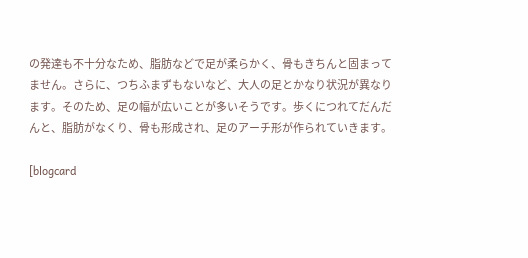の発達も不十分なため、脂肪などで足が柔らかく、骨もきちんと固まってません。さらに、つちふまずもないなど、大人の足とかなり状況が異なります。そのため、足の幅が広いことが多いそうです。歩くにつれてだんだんと、脂肪がなくり、骨も形成され、足のアーチ形が作られていきます。

[blogcard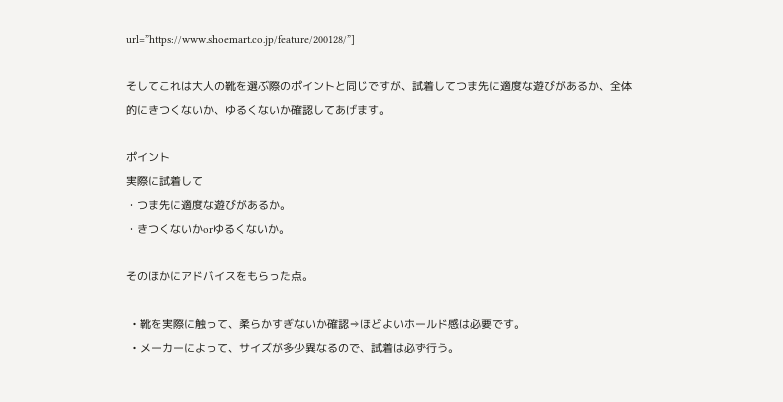url=”https://www.shoemart.co.jp/feature/200128/”]

そしてこれは大人の靴を選ぶ際のポイントと同じですが、試着してつま先に適度な遊びがあるか、全体的にきつくないか、ゆるくないか確認してあげます。

ポイント
実際に試着して
・つま先に適度な遊びがあるか。
・きつくないかorゆるくないか。

そのほかにアドバイスをもらった点。

  • 靴を実際に触って、柔らかすぎないか確認⇒ほどよいホールド感は必要です。
  • メーカーによって、サイズが多少異なるので、試着は必ず行う。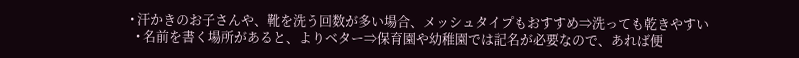• 汗かきのお子さんや、靴を洗う回数が多い場合、メッシュタイプもおすすめ⇒洗っても乾きやすい
  • 名前を書く場所があると、よりベター⇒保育園や幼稚園では記名が必要なので、あれば便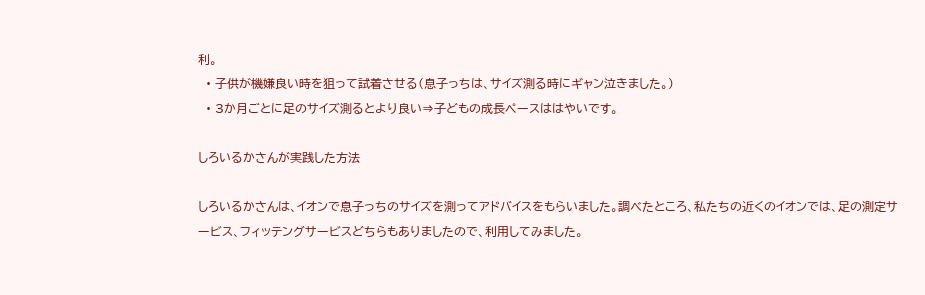利。
  • 子供が機嫌良い時を狙って試着させる(息子っちは、サイズ測る時にギャン泣きました。)
  • 3か月ごとに足のサイズ測るとより良い⇒子どもの成長ペースははやいです。

しろいるかさんが実践した方法

しろいるかさんは、イオンで息子っちのサイズを測ってアドバイスをもらいました。調べたところ、私たちの近くのイオンでは、足の測定サービス、フィッテングサービスどちらもありましたので、利用してみました。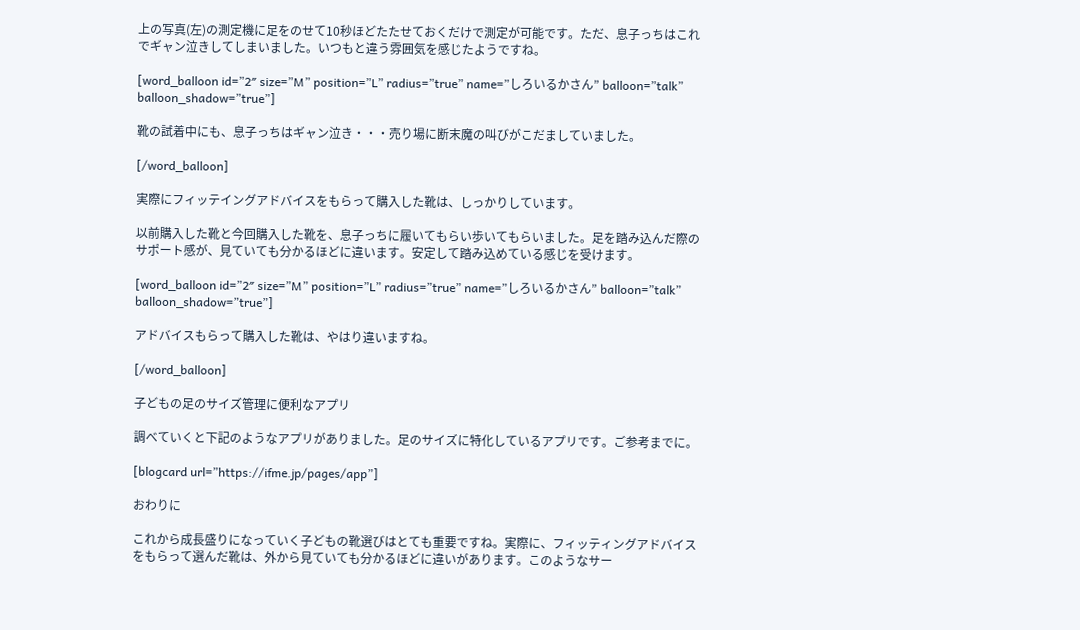上の写真(左)の測定機に足をのせて10秒ほどたたせておくだけで測定が可能です。ただ、息子っちはこれでギャン泣きしてしまいました。いつもと違う雰囲気を感じたようですね。

[word_balloon id=”2″ size=”M” position=”L” radius=”true” name=”しろいるかさん” balloon=”talk” balloon_shadow=”true”]

靴の試着中にも、息子っちはギャン泣き・・・売り場に断末魔の叫びがこだましていました。

[/word_balloon]

実際にフィッテイングアドバイスをもらって購入した靴は、しっかりしています。

以前購入した靴と今回購入した靴を、息子っちに履いてもらい歩いてもらいました。足を踏み込んだ際のサポート感が、見ていても分かるほどに違います。安定して踏み込めている感じを受けます。

[word_balloon id=”2″ size=”M” position=”L” radius=”true” name=”しろいるかさん” balloon=”talk” balloon_shadow=”true”]

アドバイスもらって購入した靴は、やはり違いますね。

[/word_balloon]

子どもの足のサイズ管理に便利なアプリ

調べていくと下記のようなアプリがありました。足のサイズに特化しているアプリです。ご参考までに。

[blogcard url=”https://ifme.jp/pages/app”]

おわりに

これから成長盛りになっていく子どもの靴選びはとても重要ですね。実際に、フィッティングアドバイスをもらって選んだ靴は、外から見ていても分かるほどに違いがあります。このようなサー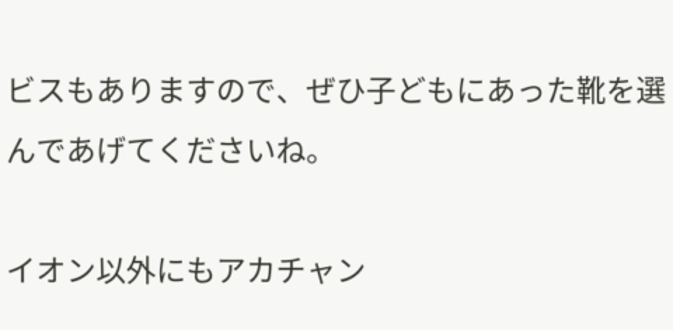ビスもありますので、ぜひ子どもにあった靴を選んであげてくださいね。

イオン以外にもアカチャン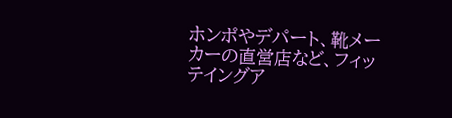ホンポやデパート、靴メーカーの直営店など、フィッテイングア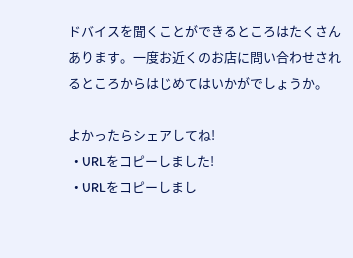ドバイスを聞くことができるところはたくさんあります。一度お近くのお店に問い合わせされるところからはじめてはいかがでしょうか。

よかったらシェアしてね!
  • URLをコピーしました!
  • URLをコピーしまし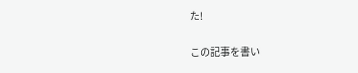た!

この記事を書い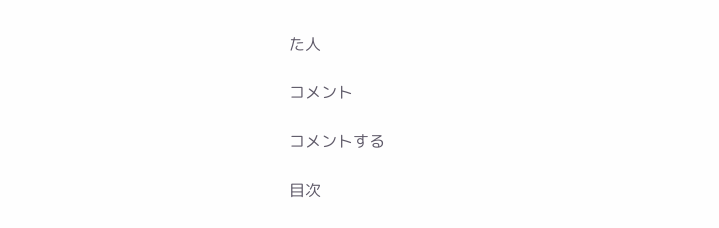た人

コメント

コメントする

目次